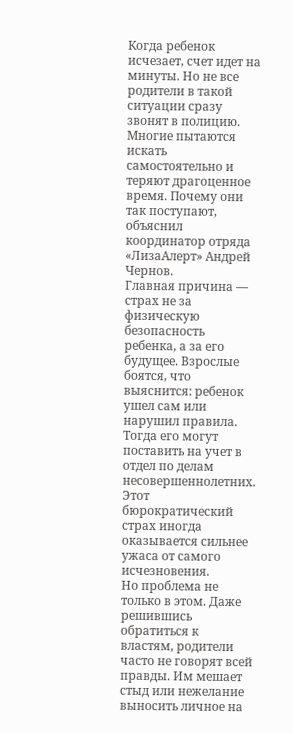Когда ребенок исчезает, счет идет на минуты. Но не все родители в такой ситуации сразу звонят в полицию. Многие пытаются искать самостоятельно и теряют драгоценное время. Почему они так поступают, объяснил координатор отряда «ЛизаАлерт» Андрей Чернов.
Главная причина — страх не за физическую безопасность ребенка, а за его будущее. Взрослые боятся, что выяснится: ребенок ушел сам или нарушил правила. Тогда его могут поставить на учет в отдел по делам несовершеннолетних. Этот бюрократический страх иногда оказывается сильнее ужаса от самого исчезновения.
Но проблема не только в этом. Даже решившись обратиться к властям, родители часто не говорят всей правды. Им мешает стыд или нежелание выносить личное на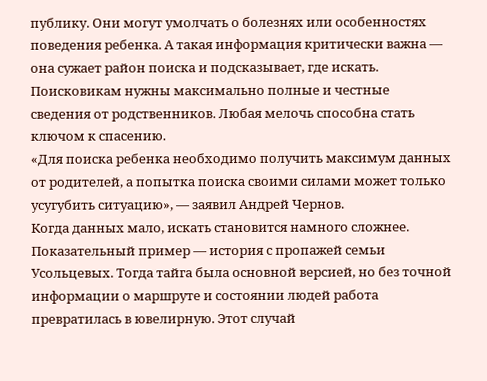публику. Они могут умолчать о болезнях или особенностях поведения ребенка. А такая информация критически важна — она сужает район поиска и подсказывает, где искать.
Поисковикам нужны максимально полные и честные сведения от родственников. Любая мелочь способна стать ключом к спасению.
«Для поиска ребенка необходимо получить максимум данных от родителей, а попытка поиска своими силами может только усугубить ситуацию», — заявил Андрей Чернов.
Когда данных мало, искать становится намного сложнее. Показательный пример — история с пропажей семьи Усольцевых. Тогда тайга была основной версией, но без точной информации о маршруте и состоянии людей работа превратилась в ювелирную. Этот случай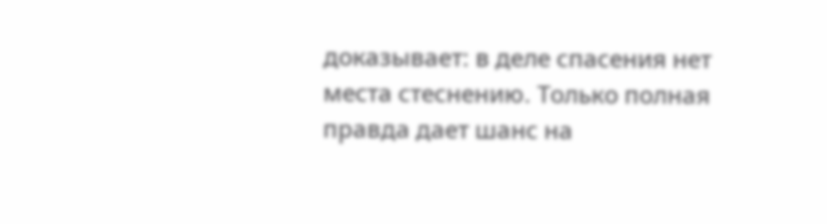доказывает: в деле спасения нет места стеснению. Только полная правда дает шанс на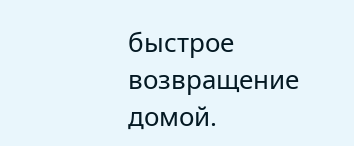быстрое возвращение домой.